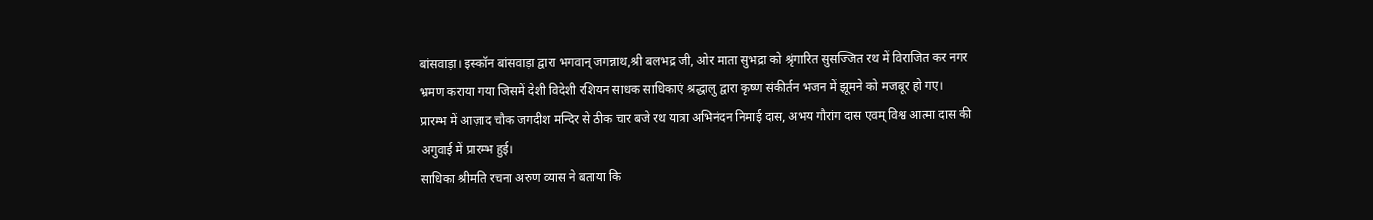बांसवाड़ा। इस्कॉन बांसवाड़ा द्वारा भगवान् जगन्नाथ,श्री बलभद्र जी, ओर माता सुभद्रा को श्रृंगारित सुसज्जित रथ में विराजित कर नगर भ्रमण कराया गया जिसमें देशी विदेशी रशियन साधक साधिकाएं श्रद्धालु द्वारा कृष्ण संकीर्तन भजन में झूमने को मजबूर हो गए।
प्रारम्भ में आज़ाद चौक जगदीश मन्दिर से ठीक चार बजे रथ यात्रा अभिनंदन निमाई दास, अभय गौरांग दास एवम् विश्व आत्मा दास की अगुवाई में प्रारम्भ हुई।
साधिका श्रीमति रचना अरुण व्यास ने बताया कि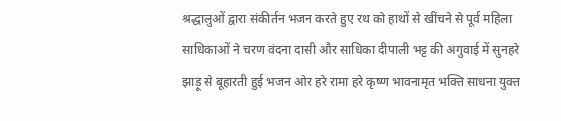श्रद्धालुओं द्वारा संकीर्तन भजन करते हुए रथ को हाथों से खींचने से पूर्व महिला साधिकाओं ने चरण वंदना दासी और साधिका दीपाली भट्ट की अगुवाई में सुनहरे झाड़ू से बूहारती हुई भजन ओर हरे रामा हरे कृष्ण भावनामृत भक्ति साधना युक्त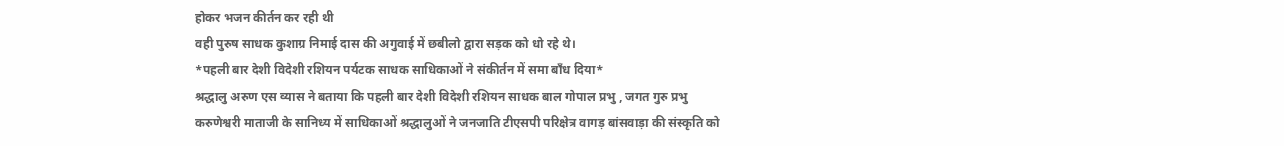होकर भजन कीर्तन कर रही थी
वही पुरुष साधक कुशाग्र निमाई दास की अगुवाई में छबीलो द्वारा सड़क को धो रहे थे।
*पहली बार देशी विदेशी रशियन पर्यटक साधक साधिकाओं ने संकीर्तन में समा बाँध दिया*
श्रद्धालु अरुण एस व्यास ने बताया कि पहली बार देशी विदेशी रशियन साधक बाल गोपाल प्रभु , जगत गुरु प्रभु
करुणेश्वरी माताजी के सानिध्य में साधिकाओं श्रद्धालुओं ने जनजाति टीएसपी परिक्षेत्र वागड़ बांसवाड़ा की संस्कृति को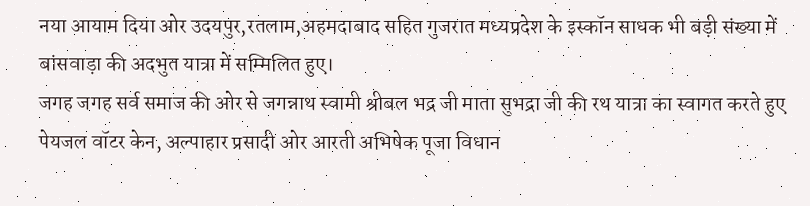नया आयाम दिया ओर उदयपुर,रतलाम,अहमदाबाद सहित गुजरात मध्यप्रदेश के इस्कॉन साधक भी बड़ी संख्या में बांसवाड़ा की अदभुत यात्रा में सम्मिलित हुए।
जगह जगह सर्व समाज की ओर से जगन्नाथ स्वामी श्रीबल भद्र जी माता सुभद्रा जी की रथ यात्रा का स्वागत करते हुए पेयजल वॉटर केन, अल्पाहार प्रसादी ओर आरती अभिषेक पूजा विधान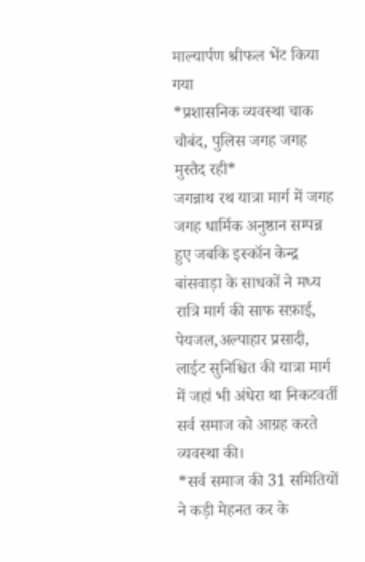माल्यार्पण श्रीफल भेंट किया गया
*प्रशासनिक व्यवस्था चाक चौबंद, पुलिस जगह जगह मुस्तैद रही*
जगन्नाथ रथ यात्रा मार्ग में जगह जगह धार्मिक अनुष्ठान सम्पन्न हुए जबकि इस्कॉन केन्द्र बांसवाड़ा के साधकों ने मध्य रात्रि मार्ग की साफ सफ़ाई, पेयजल,अल्पाहार प्रसादी, लाईट सुनिश्चित की यात्रा मार्ग में जहां भी अंधेरा था निकटवर्ती सर्व समाज को आग्रह करते व्यवस्था की।
*सर्व समाज की 31 समितियों ने कड़ी मेहनत कर के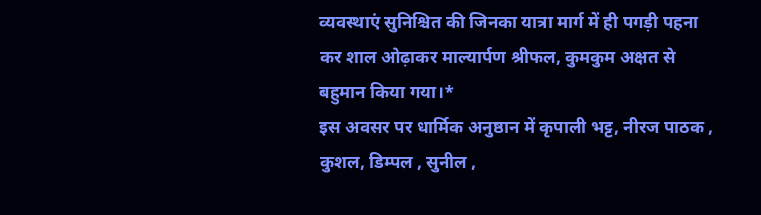व्यवस्थाएं सुनिश्चित की जिनका यात्रा मार्ग में ही पगड़ी पहना कर शाल ओढ़ाकर माल्यार्पण श्रीफल, कुमकुम अक्षत से बहुमान किया गया।*
इस अवसर पर धार्मिक अनुष्ठान में कृपाली भट्ट, नीरज पाठक , कुशल, डिम्पल , सुनील ,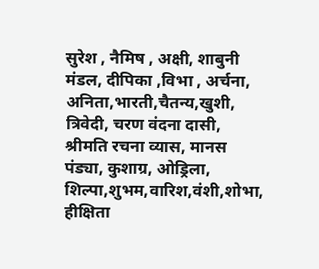सुरेश , नैमिष , अक्षी, शाबुनी मंडल, दीपिका ,विभा , अर्चना, अनिता,भारती,चैतन्य,खुशी, त्रिवेदी, चरण वंदना दासी, श्रीमति रचना व्यास, मानस पंड्या, कुशाग्र, ओड्रिला, शिल्पा,शुभम,वारिश,वंशी,शोभा, हीक्षिता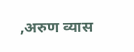,अरुण व्यास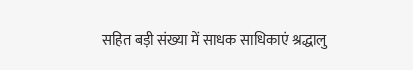सहित बड़ी संख्या में साधक साधिकाएं श्रद्धालु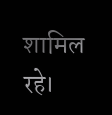शामिल रहे।